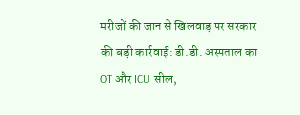मरीजों की जान से खिलवाड़ पर सरकार की बड़ी कार्रवाई: डी.डी. अस्पताल का OT और ICU सील,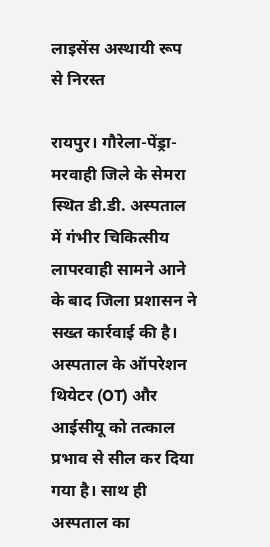लाइसेंस अस्थायी रूप से निरस्त

रायपुर। गौरेला-पेंड्रा-मरवाही जिले के सेमरा स्थित डी.डी. अस्पताल में गंभीर चिकित्सीय लापरवाही सामने आने के बाद जिला प्रशासन ने सख्त कार्रवाई की है। अस्पताल के ऑपरेशन थियेटर (OT) और आईसीयू को तत्काल प्रभाव से सील कर दिया गया है। साथ ही अस्पताल का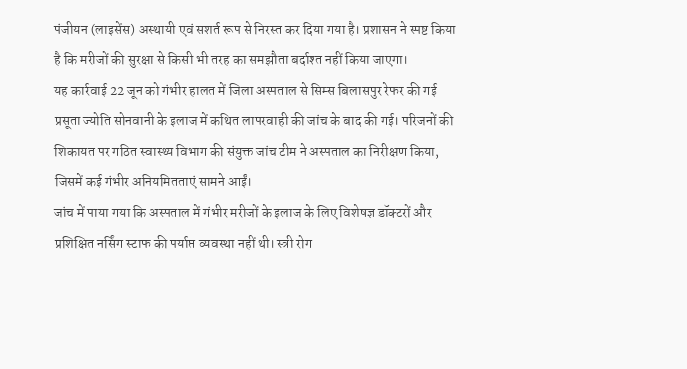पंजीयन (लाइसेंस) अस्थायी एवं सशर्त रूप से निरस्त कर दिया गया है। प्रशासन ने स्पष्ट किया है कि मरीजों की सुरक्षा से किसी भी तरह का समझौता बर्दाश्त नहीं किया जाएगा।
यह कार्रवाई 22 जून को गंभीर हालत में जिला अस्पताल से सिम्स बिलासपुर रेफर की गई प्रसूता ज्योति सोनवानी के इलाज में कथित लापरवाही की जांच के बाद की गई। परिजनों की शिकायत पर गठित स्वास्थ्य विभाग की संयुक्त जांच टीम ने अस्पताल का निरीक्षण किया, जिसमें कई गंभीर अनियमितताएं सामने आईं।
जांच में पाया गया कि अस्पताल में गंभीर मरीजों के इलाज के लिए विशेषज्ञ डॉक्टरों और प्रशिक्षित नर्सिंग स्टाफ की पर्याप्त व्यवस्था नहीं थी। स्त्री रोग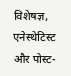विशेषज्ञ, एनेस्थेटिस्ट और पोस्ट-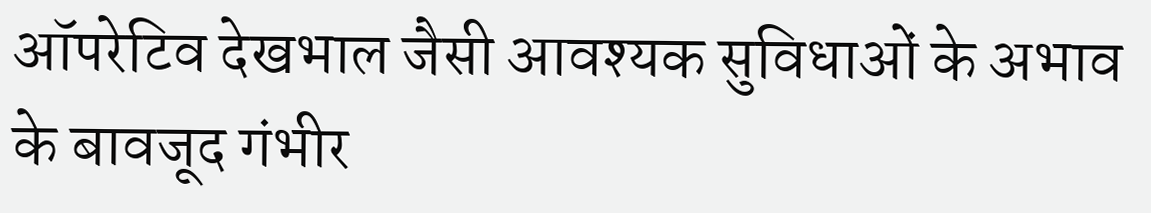ऑपरेटिव देखभाल जैसी आवश्यक सुविधाओं के अभाव के बावजूद गंभीर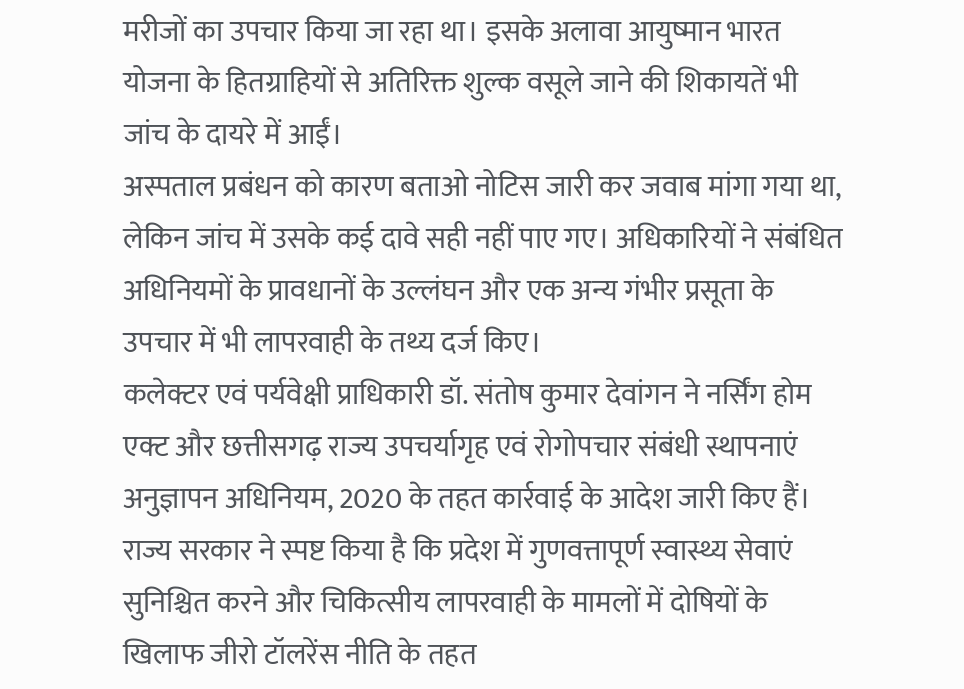मरीजों का उपचार किया जा रहा था। इसके अलावा आयुष्मान भारत योजना के हितग्राहियों से अतिरिक्त शुल्क वसूले जाने की शिकायतें भी जांच के दायरे में आईं।
अस्पताल प्रबंधन को कारण बताओ नोटिस जारी कर जवाब मांगा गया था, लेकिन जांच में उसके कई दावे सही नहीं पाए गए। अधिकारियों ने संबंधित अधिनियमों के प्रावधानों के उल्लंघन और एक अन्य गंभीर प्रसूता के उपचार में भी लापरवाही के तथ्य दर्ज किए।
कलेक्टर एवं पर्यवेक्षी प्राधिकारी डॉ. संतोष कुमार देवांगन ने नर्सिंग होम एक्ट और छत्तीसगढ़ राज्य उपचर्यागृह एवं रोगोपचार संबंधी स्थापनाएं अनुज्ञापन अधिनियम, 2020 के तहत कार्रवाई के आदेश जारी किए हैं। राज्य सरकार ने स्पष्ट किया है कि प्रदेश में गुणवत्तापूर्ण स्वास्थ्य सेवाएं सुनिश्चित करने और चिकित्सीय लापरवाही के मामलों में दोषियों के खिलाफ जीरो टॉलरेंस नीति के तहत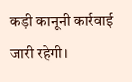कड़ी कानूनी कार्रवाई जारी रहेगी।